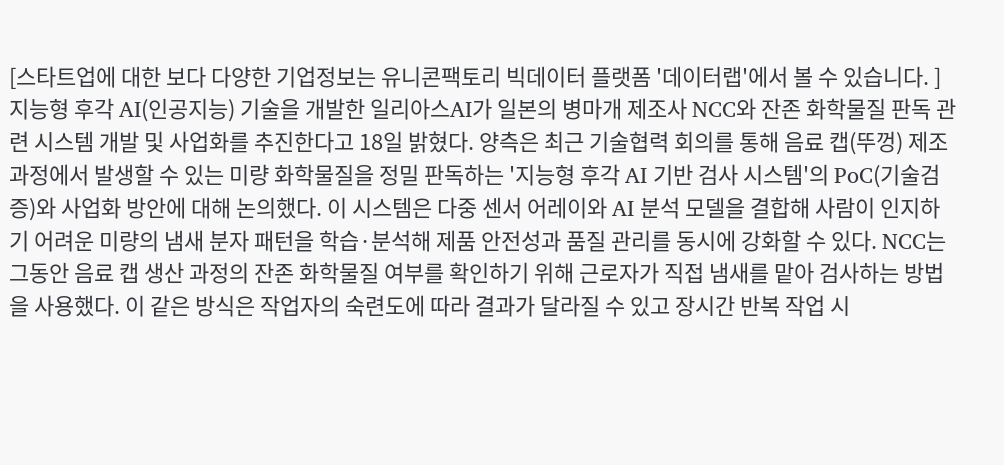[스타트업에 대한 보다 다양한 기업정보는 유니콘팩토리 빅데이터 플랫폼 '데이터랩'에서 볼 수 있습니다. ] 지능형 후각 AI(인공지능) 기술을 개발한 일리아스AI가 일본의 병마개 제조사 NCC와 잔존 화학물질 판독 관련 시스템 개발 및 사업화를 추진한다고 18일 밝혔다. 양측은 최근 기술협력 회의를 통해 음료 캡(뚜껑) 제조 과정에서 발생할 수 있는 미량 화학물질을 정밀 판독하는 '지능형 후각 AI 기반 검사 시스템'의 PoC(기술검증)와 사업화 방안에 대해 논의했다. 이 시스템은 다중 센서 어레이와 AI 분석 모델을 결합해 사람이 인지하기 어려운 미량의 냄새 분자 패턴을 학습·분석해 제품 안전성과 품질 관리를 동시에 강화할 수 있다. NCC는 그동안 음료 캡 생산 과정의 잔존 화학물질 여부를 확인하기 위해 근로자가 직접 냄새를 맡아 검사하는 방법을 사용했다. 이 같은 방식은 작업자의 숙련도에 따라 결과가 달라질 수 있고 장시간 반복 작업 시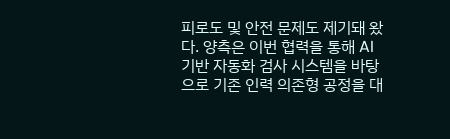피로도 및 안전 문제도 제기돼 왔다. 양측은 이번 협력을 통해 AI 기반 자동화 검사 시스템을 바탕으로 기존 인력 의존형 공정을 대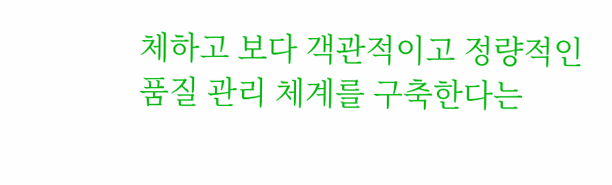체하고 보다 객관적이고 정량적인 품질 관리 체계를 구축한다는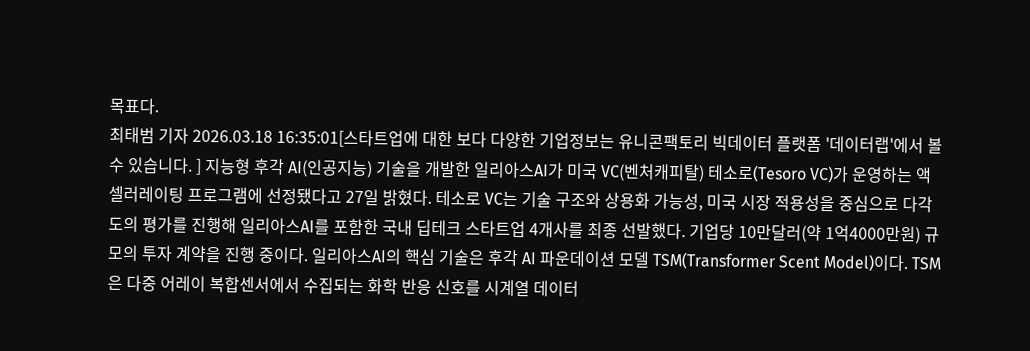목표다.
최태범 기자 2026.03.18 16:35:01[스타트업에 대한 보다 다양한 기업정보는 유니콘팩토리 빅데이터 플랫폼 '데이터랩'에서 볼 수 있습니다. ] 지능형 후각 AI(인공지능) 기술을 개발한 일리아스AI가 미국 VC(벤처캐피탈) 테소로(Tesoro VC)가 운영하는 액셀러레이팅 프로그램에 선정됐다고 27일 밝혔다. 테소로 VC는 기술 구조와 상용화 가능성, 미국 시장 적용성을 중심으로 다각도의 평가를 진행해 일리아스AI를 포함한 국내 딥테크 스타트업 4개사를 최종 선발했다. 기업당 10만달러(약 1억4000만원) 규모의 투자 계약을 진행 중이다. 일리아스AI의 핵심 기술은 후각 AI 파운데이션 모델 TSM(Transformer Scent Model)이다. TSM은 다중 어레이 복합센서에서 수집되는 화학 반응 신호를 시계열 데이터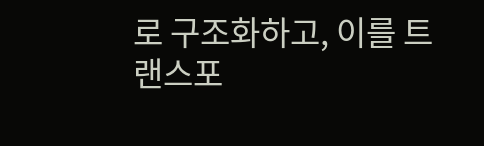로 구조화하고, 이를 트랜스포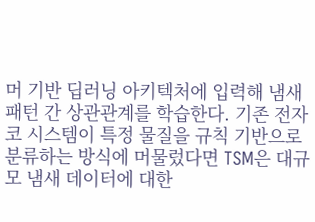머 기반 딥러닝 아키텍처에 입력해 냄새 패턴 간 상관관계를 학습한다. 기존 전자코 시스템이 특정 물질을 규칙 기반으로 분류하는 방식에 머물렀다면 TSM은 대규모 냄새 데이터에 대한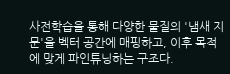사전학습을 통해 다양한 물질의 '냄새 지문'을 벡터 공간에 매핑하고, 이후 목적에 맞게 파인튜닝하는 구조다.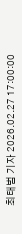최태범 기자 2026.02.27 17:00:00